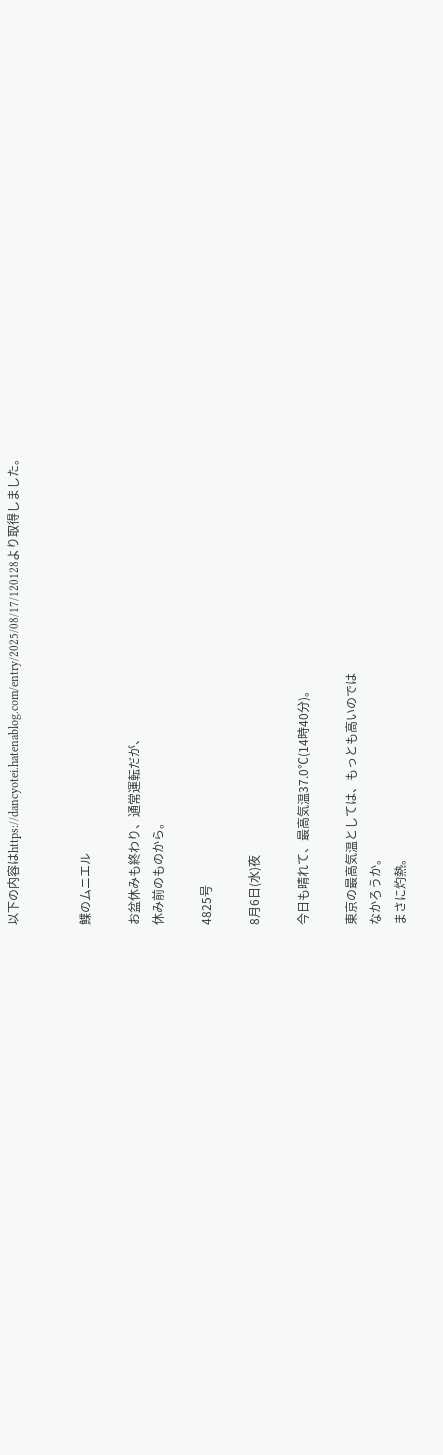以下の内容はhttps://dancyotei.hatenablog.com/entry/2025/08/17/120128より取得しました。


鰈のムニエル

お盆休みも終わり、通常運転だが、
休み前のものから。

4825号

8月6日(水)夜

今日も晴れて、最高気温37.0℃(14時40分)。

東京の最高気温としては、もっとも高いのでは
なかろうか。
まさに灼熱。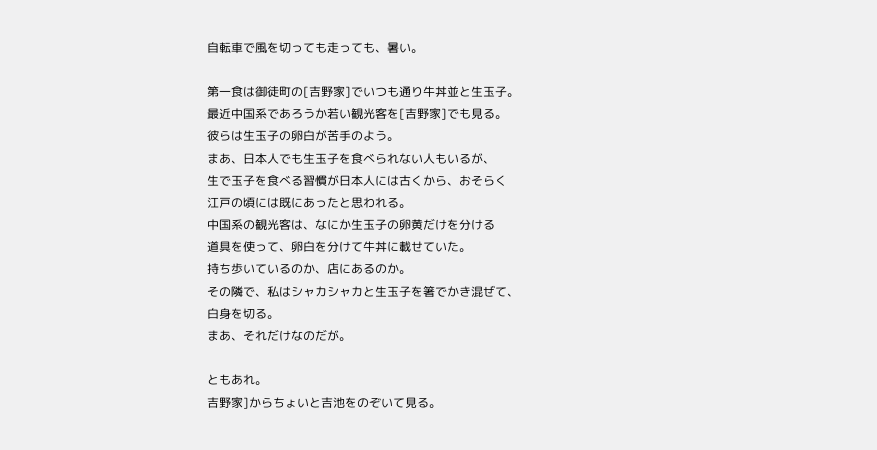自転車で風を切っても走っても、暑い。

第一食は御徒町の[吉野家]でいつも通り牛丼並と生玉子。
最近中国系であろうか若い観光客を[吉野家]でも見る。
彼らは生玉子の卵白が苦手のよう。
まあ、日本人でも生玉子を食べられない人もいるが、
生で玉子を食べる習慣が日本人には古くから、おそらく
江戸の頃には既にあったと思われる。
中国系の観光客は、なにか生玉子の卵黄だけを分ける
道具を使って、卵白を分けて牛丼に載せていた。
持ち歩いているのか、店にあるのか。
その隣で、私はシャカシャカと生玉子を箸でかき混ぜて、
白身を切る。
まあ、それだけなのだが。

ともあれ。
吉野家]からちょいと吉池をのぞいて見る。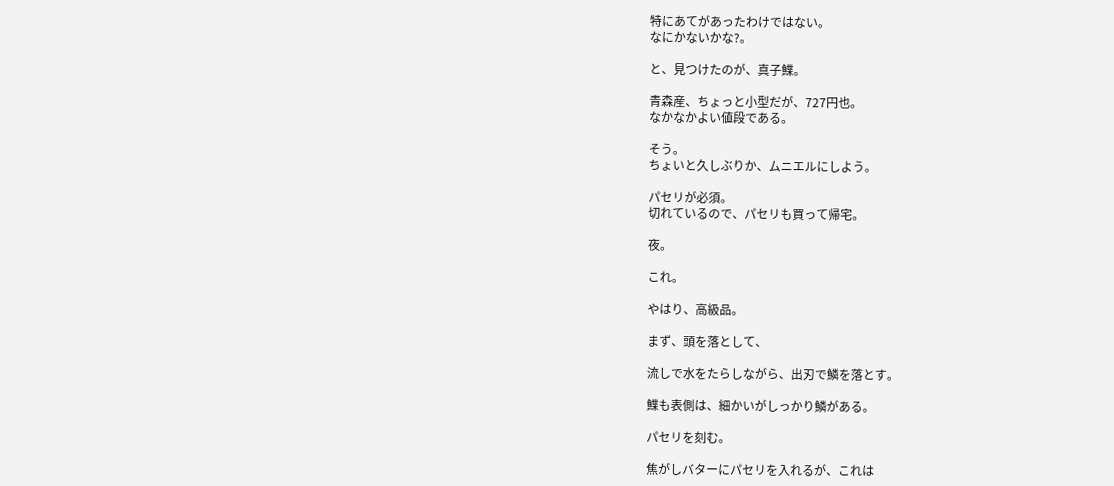特にあてがあったわけではない。
なにかないかな?。

と、見つけたのが、真子鰈。

青森産、ちょっと小型だが、727円也。
なかなかよい値段である。

そう。
ちょいと久しぶりか、ムニエルにしよう。

パセリが必須。
切れているので、パセリも買って帰宅。

夜。

これ。

やはり、高級品。

まず、頭を落として、

流しで水をたらしながら、出刃で鱗を落とす。

鰈も表側は、細かいがしっかり鱗がある。

パセリを刻む。

焦がしバターにパセリを入れるが、これは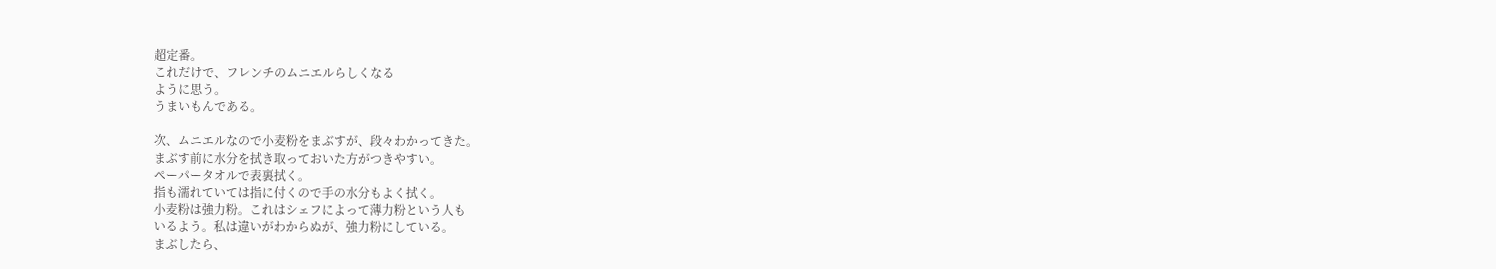超定番。
これだけで、フレンチのムニエルらしくなる
ように思う。
うまいもんである。

次、ムニエルなので小麦粉をまぶすが、段々わかってきた。
まぶす前に水分を拭き取っておいた方がつきやすい。
ペーパータオルで表裏拭く。
指も濡れていては指に付くので手の水分もよく拭く。
小麦粉は強力粉。これはシェフによって薄力粉という人も
いるよう。私は違いがわからぬが、強力粉にしている。
まぶしたら、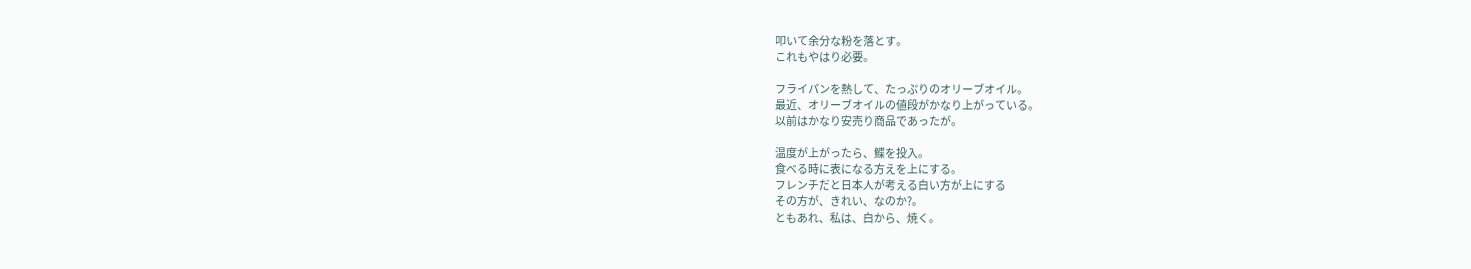叩いて余分な粉を落とす。
これもやはり必要。

フライパンを熱して、たっぷりのオリーブオイル。
最近、オリーブオイルの値段がかなり上がっている。
以前はかなり安売り商品であったが。

温度が上がったら、鰈を投入。
食べる時に表になる方えを上にする。
フレンチだと日本人が考える白い方が上にする
その方が、きれい、なのか?。
ともあれ、私は、白から、焼く。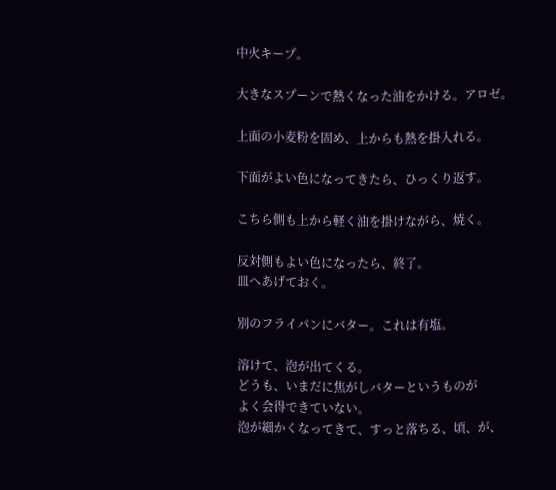中火キープ。

大きなスプーンで熱くなった油をかける。アロゼ。

上面の小麦粉を固め、上からも熱を掛入れる。

下面がよい色になってきたら、ひっくり返す。

こちら側も上から軽く油を掛けながら、焼く。

反対側もよい色になったら、終了。
皿へあげておく。

別のフライパンにバター。これは有塩。

溶けて、泡が出てくる。
どうも、いまだに焦がしバターというものが
よく会得できていない。
泡が細かくなってきて、すっと落ちる、頃、が、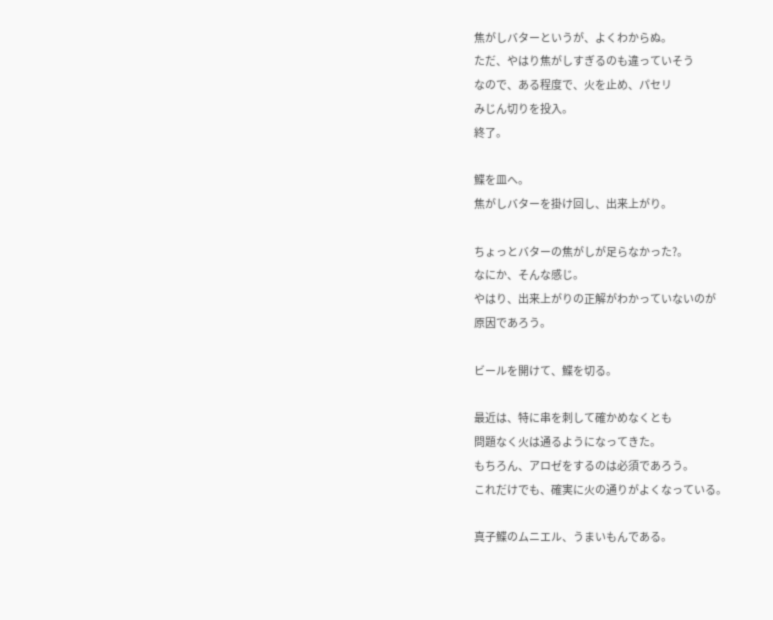焦がしバターというが、よくわからぬ。
ただ、やはり焦がしすぎるのも違っていそう
なので、ある程度で、火を止め、パセリ
みじん切りを投入。
終了。

鰈を皿へ。
焦がしバターを掛け回し、出来上がり。

ちょっとバターの焦がしが足らなかった?。
なにか、そんな感じ。
やはり、出来上がりの正解がわかっていないのが
原因であろう。

ビールを開けて、鰈を切る。

最近は、特に串を刺して確かめなくとも
問題なく火は通るようになってきた。
もちろん、アロゼをするのは必須であろう。
これだけでも、確実に火の通りがよくなっている。

真子鰈のムニエル、うまいもんである。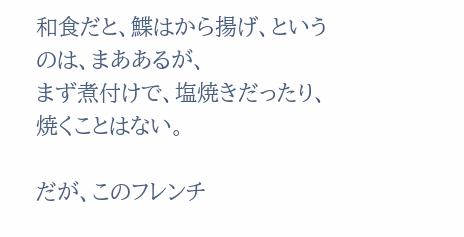和食だと、鰈はから揚げ、というのは、まああるが、
まず煮付けで、塩焼きだったり、焼くことはない。

だが、このフレンチ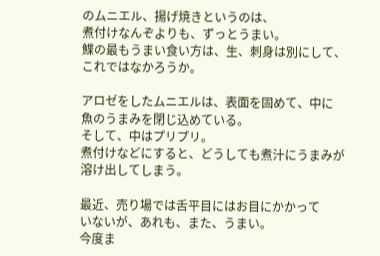のムニエル、揚げ焼きというのは、
煮付けなんぞよりも、ずっとうまい。
鰈の最もうまい食い方は、生、刺身は別にして、
これではなかろうか。

アロゼをしたムニエルは、表面を固めて、中に
魚のうまみを閉じ込めている。
そして、中はプリプリ。
煮付けなどにすると、どうしても煮汁にうまみが
溶け出してしまう。

最近、売り場では舌平目にはお目にかかって
いないが、あれも、また、うまい。
今度ま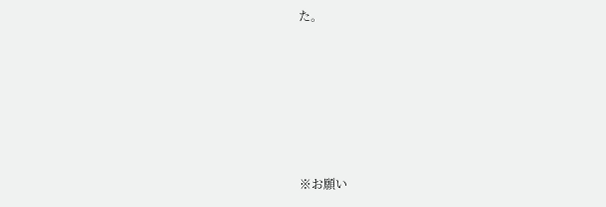た。







※お願い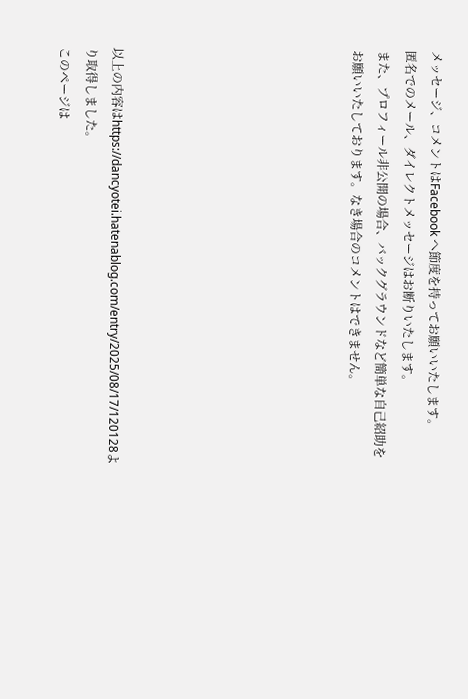メッセージ、コメントはFacebook へ節度を持ってお願いいたします。
匿名でのメール、ダイレクトメッセージはお断りいたします。
また、プロフィール非公開の場合、バックグラウンドなど簡単な自己紹助を
お願いいたしております。なき場合のコメントはできません。








以上の内容はhttps://dancyotei.hatenablog.com/entry/2025/08/17/120128より取得しました。
このページは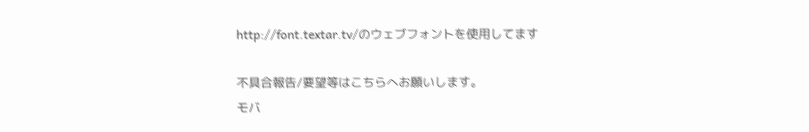http://font.textar.tv/のウェブフォントを使用してます

不具合報告/要望等はこちらへお願いします。
モバ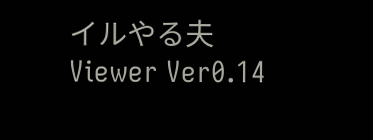イルやる夫Viewer Ver0.14